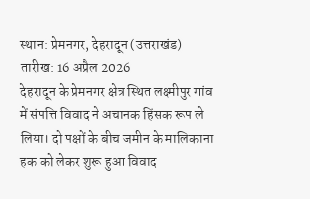स्थान: प्रेमनगर, देहरादून (उत्तराखंड)
तारीख: 16 अप्रैल 2026
देहरादून के प्रेमनगर क्षेत्र स्थित लक्ष्मीपुर गांव में संपत्ति विवाद ने अचानक हिंसक रूप ले लिया। दो पक्षों के बीच जमीन के मालिकाना हक को लेकर शुरू हुआ विवाद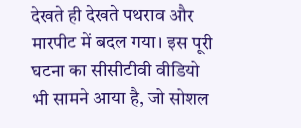देखते ही देखते पथराव और मारपीट में बदल गया। इस पूरी घटना का सीसीटीवी वीडियो भी सामने आया है, जो सोशल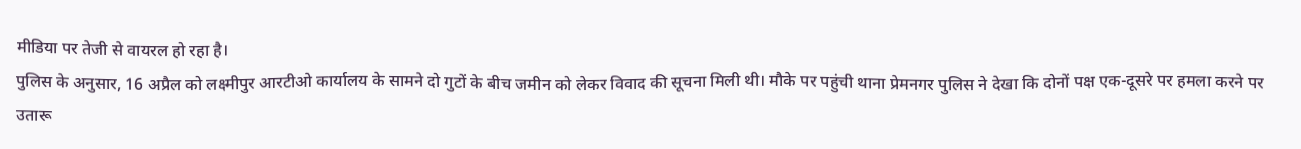मीडिया पर तेजी से वायरल हो रहा है।
पुलिस के अनुसार, 16 अप्रैल को लक्ष्मीपुर आरटीओ कार्यालय के सामने दो गुटों के बीच जमीन को लेकर विवाद की सूचना मिली थी। मौके पर पहुंची थाना प्रेमनगर पुलिस ने देखा कि दोनों पक्ष एक-दूसरे पर हमला करने पर उतारू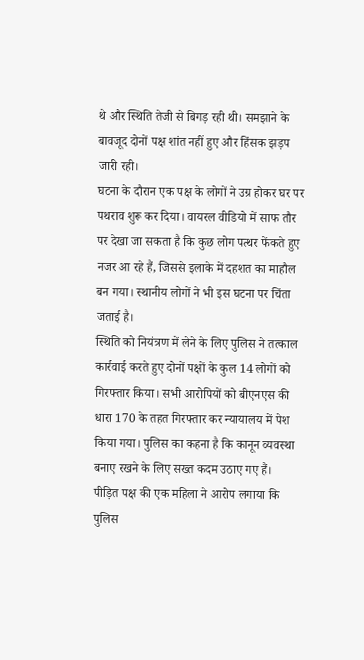थे और स्थिति तेजी से बिगड़ रही थी। समझाने के बावजूद दोनों पक्ष शांत नहीं हुए और हिंसक झड़प जारी रही।
घटना के दौरान एक पक्ष के लोगों ने उग्र होकर घर पर पथराव शुरू कर दिया। वायरल वीडियो में साफ तौर पर देखा जा सकता है कि कुछ लोग पत्थर फेंकते हुए नजर आ रहे हैं, जिससे इलाके में दहशत का माहौल बन गया। स्थानीय लोगों ने भी इस घटना पर चिंता जताई है।
स्थिति को नियंत्रण में लेने के लिए पुलिस ने तत्काल कार्रवाई करते हुए दोनों पक्षों के कुल 14 लोगों को गिरफ्तार किया। सभी आरोपियों को बीएनएस की धारा 170 के तहत गिरफ्तार कर न्यायालय में पेश किया गया। पुलिस का कहना है कि कानून व्यवस्था बनाए रखने के लिए सख्त कदम उठाए गए हैं।
पीड़ित पक्ष की एक महिला ने आरोप लगाया कि पुलिस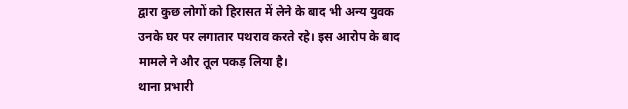द्वारा कुछ लोगों को हिरासत में लेने के बाद भी अन्य युवक उनके घर पर लगातार पथराव करते रहे। इस आरोप के बाद मामले ने और तूल पकड़ लिया है।
थाना प्रभारी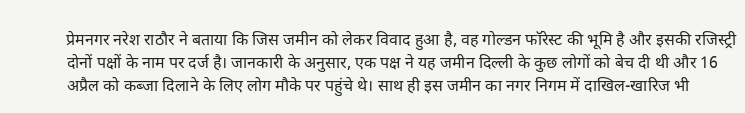प्रेमनगर नरेश राठौर ने बताया कि जिस जमीन को लेकर विवाद हुआ है, वह गोल्डन फॉरेस्ट की भूमि है और इसकी रजिस्ट्री दोनों पक्षों के नाम पर दर्ज है। जानकारी के अनुसार, एक पक्ष ने यह जमीन दिल्ली के कुछ लोगों को बेच दी थी और 16 अप्रैल को कब्जा दिलाने के लिए लोग मौके पर पहुंचे थे। साथ ही इस जमीन का नगर निगम में दाखिल-खारिज भी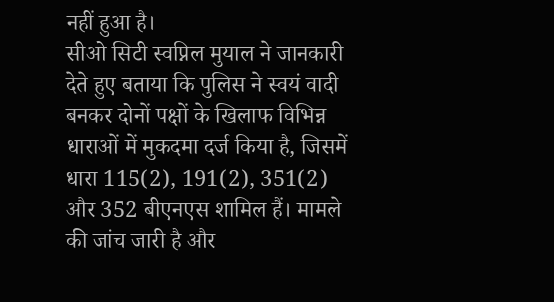नहीं हुआ है।
सीओ सिटी स्वप्निल मुयाल ने जानकारी देते हुए बताया कि पुलिस ने स्वयं वादी बनकर दोनों पक्षों के खिलाफ विभिन्न धाराओं में मुकदमा दर्ज किया है, जिसमें धारा 115(2), 191(2), 351(2) और 352 बीएनएस शामिल हैं। मामले की जांच जारी है और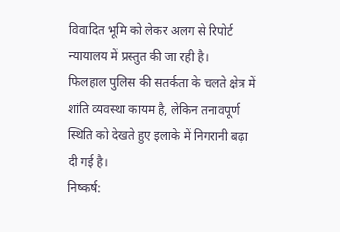विवादित भूमि को लेकर अलग से रिपोर्ट न्यायालय में प्रस्तुत की जा रही है।
फिलहाल पुलिस की सतर्कता के चलते क्षेत्र में शांति व्यवस्था कायम है, लेकिन तनावपूर्ण स्थिति को देखते हुए इलाके में निगरानी बढ़ा दी गई है।
निष्कर्ष: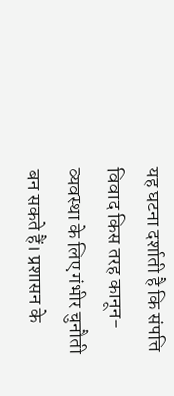यह घटना दर्शाती है कि संपत्ति विवाद किस तरह कानून-व्यवस्था के लिए गंभीर चुनौती बन सकते हैं। प्रशासन के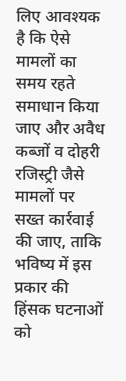लिए आवश्यक है कि ऐसे मामलों का समय रहते समाधान किया जाए और अवैध कब्जों व दोहरी रजिस्ट्री जैसे मामलों पर सख्त कार्रवाई की जाए, ताकि भविष्य में इस प्रकार की हिंसक घटनाओं को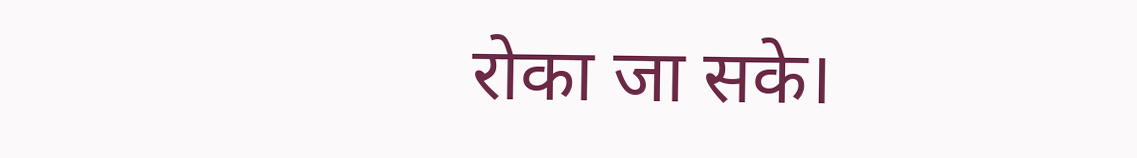रोका जा सके।